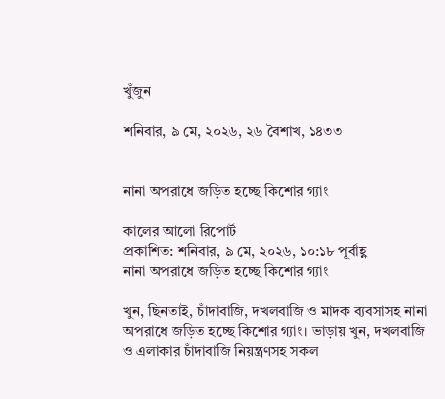খুঁজুন

শনিবার, ৯ মে, ২০২৬, ২৬ বৈশাখ, ১৪৩৩


নানা অপরাধে জড়িত হচ্ছে কিশোর গ্যাং

কালের আলো রিপোর্ট
প্রকাশিত: শনিবার, ৯ মে, ২০২৬, ১০:১৮ পূর্বাহ্ণ
নানা অপরাধে জড়িত হচ্ছে কিশোর গ্যাং

খুন, ছিনতাই, চাঁদাবাজি, দখলবাজি ও মাদক ব্যবসাসহ নানা অপরাধে জড়িত হচ্ছে কিশোর গ্যাং। ভাড়ায় খুন, দখলবাজি ও এলাকার চাঁদাবাজি নিয়ন্ত্রণসহ সকল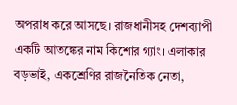অপরাধ করে আসছে। রাজধানীসহ দেশব্যাপী একটি আতঙ্কের নাম কিশোর গ্যাং। এলাকার বড়ভাই, একশ্রেণির রাজনৈতিক নেতা,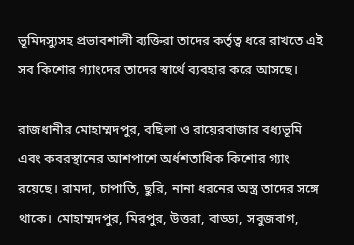ভূমিদস্যুসহ প্রভাবশালী ব্যক্তিরা তাদের কর্তৃত্ব ধরে রাখতে এই সব কিশোর গ্যাংদের তাদের স্বার্থে ব্যবহার করে আসছে।

রাজধানীর মোহাম্মদপুর, বছিলা ও রায়েরবাজার বধ্যভূমি এবং কবরস্থানের আশপাশে অর্ধশতাধিক কিশোর গ্যাং রয়েছে। রামদা, চাপাতি, ছুরি, নানা ধরনের অস্ত্র তাদের সঙ্গে থাকে। মোহাম্মদপুর, মিরপুর, উত্তরা, বাড্ডা, সবুজবাগ,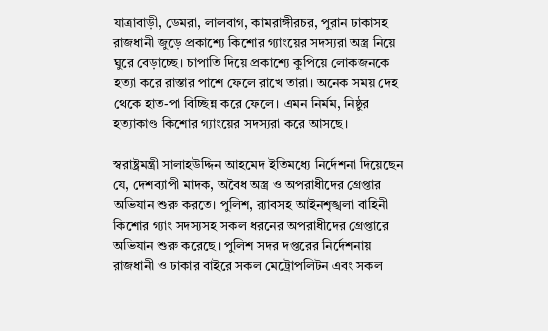যাত্রাবাড়ী, ডেমরা, লালবাগ, কামরাঙ্গীরচর, পুরান ঢাকাসহ রাজধানী জুড়ে প্রকাশ্যে কিশোর গ্যাংয়ের সদস্যরা অস্ত্র নিয়ে ঘুরে বেড়াচ্ছে। চাপাতি দিয়ে প্রকাশ্যে কুপিয়ে লোকজনকে হত্যা করে রাস্তার পাশে ফেলে রাখে তারা। অনেক সময় দেহ থেকে হাত-পা বিচ্ছিন্ন করে ফেলে। এমন নির্মম, নিষ্ঠুর হত্যাকাণ্ড কিশোর গ্যাংয়ের সদস্যরা করে আসছে।

স্বরাষ্ট্রমন্ত্রী সালাহউদ্দিন আহমেদ ইতিমধ্যে নির্দেশনা দিয়েছেন যে, দেশব্যাপী মাদক, অবৈধ অস্ত্র ও অপরাধীদের গ্রেপ্তার অভিযান শুরু করতে। পুলিশ, র‍্যাবসহ আইনশৃঙ্খলা বাহিনী কিশোর গ্যাং সদস্যসহ সকল ধরনের অপরাধীদের গ্রেপ্তারে অভিযান শুরু করেছে। পুলিশ সদর দপ্তরের নির্দেশনায় রাজধানী ও ঢাকার বাইরে সকল মেট্রোপলিটন এবং সকল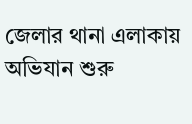জেলার থানা এলাকায় অভিযান শুরু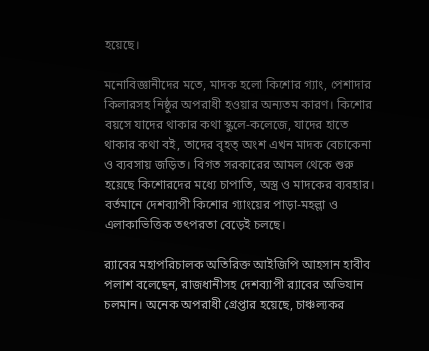হয়েছে।

মনোবিজ্ঞানীদের মতে, মাদক হলো কিশোর গ্যাং, পেশাদার কিলারসহ নিষ্ঠুর অপরাধী হওয়ার অন্যতম কারণ। কিশোর বয়সে যাদের থাকার কথা স্কুলে-কলেজে, যাদের হাতে থাকার কথা বই, তাদের বৃহত্ অংশ এখন মাদক বেচাকেনা ও ব্যবসায় জড়িত। বিগত সরকারের আমল থেকে শুরু হয়েছে কিশোরদের মধ্যে চাপাতি, অস্ত্র ও মাদকের ব্যবহার। বর্তমানে দেশব্যাপী কিশোর গ্যাংয়ের পাড়া-মহল্লা ও এলাকাভিত্তিক তৎপরতা বেড়েই চলছে।

র‍্যাবের মহাপরিচালক অতিরিক্ত আইজিপি আহসান হাবীব পলাশ বলেছেন, রাজধানীসহ দেশব্যাপী র‍্যাবের অভিযান চলমান। অনেক অপরাধী গ্রেপ্তার হয়েছে, চাঞ্চল্যকর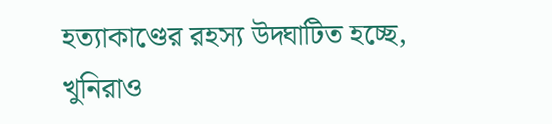হত্যাকাণ্ডের রহস্য উদ্ঘাটিত হচ্ছে, খুনিরাও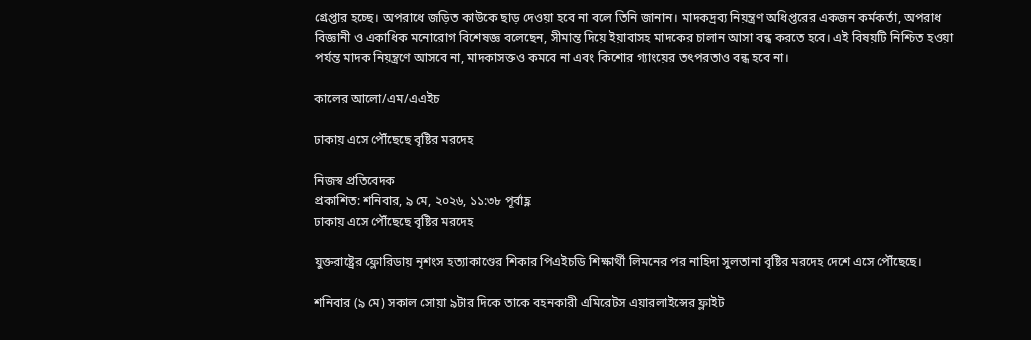গ্রেপ্তার হচ্ছে। অপরাধে জড়িত কাউকে ছাড় দেওয়া হবে না বলে তিনি জানান। মাদকদ্রব্য নিয়ন্ত্রণ অধিপ্তরের একজন কর্মকর্তা, অপরাধ বিজ্ঞানী ও একাধিক মনোরোগ বিশেষজ্ঞ বলেছেন, সীমান্ত দিয়ে ইয়াবাসহ মাদকের চালান আসা বন্ধ করতে হবে। এই বিষয়টি নিশ্চিত হওয়া পর্যন্ত মাদক নিয়ন্ত্রণে আসবে না, মাদকাসক্তও কমবে না এবং কিশোর গ্যাংয়ের তৎপরতাও বন্ধ হবে না।

কালের আলো/এম/এএইচ

ঢাকায় এসে পৌঁছেছে বৃষ্টির মরদেহ

নিজস্ব প্রতিবেদক
প্রকাশিত: শনিবার, ৯ মে, ২০২৬, ১১:৩৮ পূর্বাহ্ণ
ঢাকায় এসে পৌঁছেছে বৃষ্টির মরদেহ

যুক্তরাষ্ট্রের ফ্লোরিডায় নৃশংস হত্যাকাণ্ডের শিকার পিএইচডি শিক্ষার্থী লিমনের পর নাহিদা সুলতানা বৃষ্টির মরদেহ দেশে এসে পৌঁছেছে।

শনিবার (৯ মে) সকাল সোয়া ৯টার দিকে তাকে বহনকারী এমিরেটস এয়ারলাইন্সের ফ্লাইট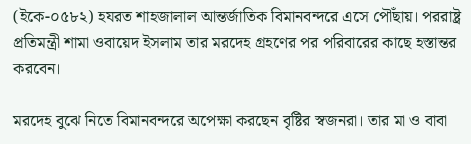(ইকে-০৫৮২) হযরত শাহজালাল আন্তর্জাতিক বিমানবন্দরে এসে পৌঁছায়। পররাষ্ট্র প্রতিমন্ত্রী শামা ওবায়েদ ইসলাম তার মরদেহ গ্রহণের পর পরিবারের কাছে হস্তান্তর করবেন।

মরদেহ বুঝে নিতে বিমানবন্দরে অপেক্ষা করছেন বৃষ্টির স্বজনরা। তার মা ও বাবা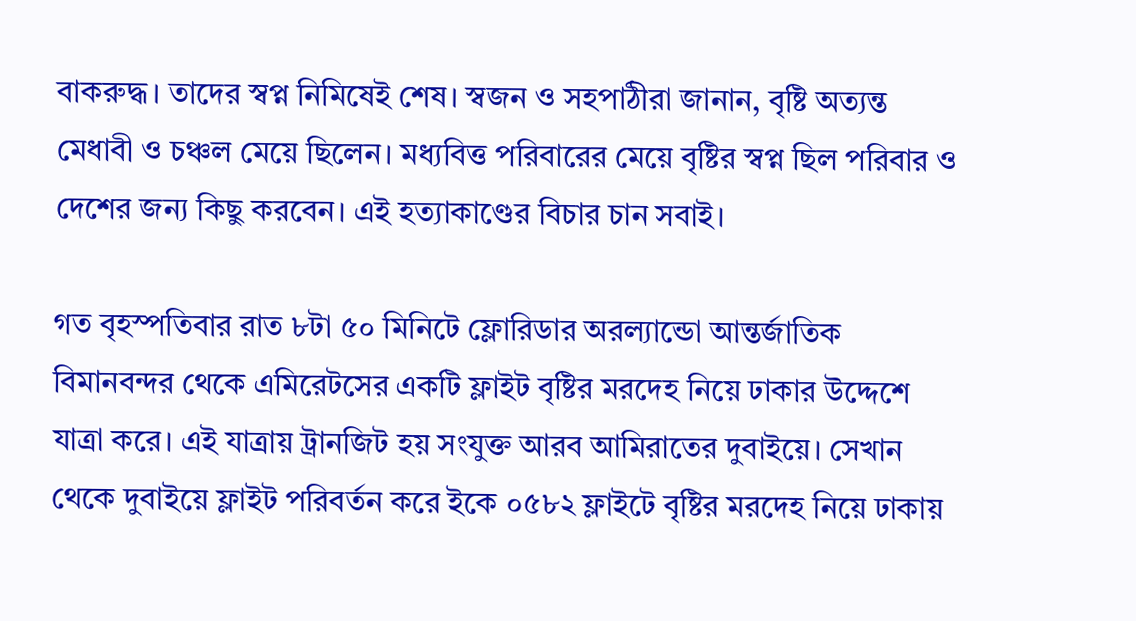বাকরুদ্ধ। তাদের স্বপ্ন নিমিষেই শেষ। স্বজন ও সহপাঠীরা জানান, বৃষ্টি অত্যন্ত মেধাবী ও চঞ্চল মেয়ে ছিলেন। মধ্যবিত্ত পরিবারের মেয়ে বৃষ্টির স্বপ্ন ছিল পরিবার ও দেশের জন্য কিছু করবেন। এই হত্যাকাণ্ডের বিচার চান সবাই।

গত বৃহস্পতিবার রাত ৮টা ৫০ মিনিটে ফ্লোরিডার অরল্যান্ডো আন্তর্জাতিক বিমানবন্দর থেকে এমিরেটসের একটি ফ্লাইট বৃষ্টির মরদেহ নিয়ে ঢাকার উদ্দেশে যাত্রা করে। এই যাত্রায় ট্রানজিট হয় সংযুক্ত আরব আমিরাতের দুবাইয়ে। সেখান থেকে দুবাইয়ে ফ্লাইট পরিবর্তন করে ইকে ০৫৮২ ফ্লাইটে বৃষ্টির মরদেহ নিয়ে ঢাকায়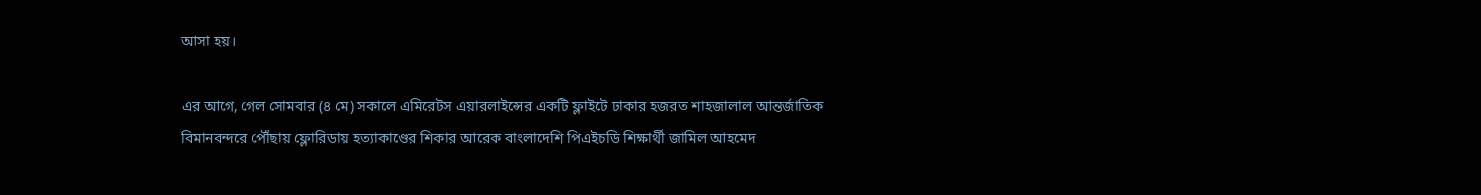আসা হয়।

এর আগে, গেল সোমবার (৪ মে) সকালে এমিরেটস এয়ারলাইন্সের একটি ফ্লাইটে ঢাকার হজরত শাহজালাল আন্তর্জাতিক বিমানবন্দরে পৌঁছায় ফ্লোরিডায় হত্যাকাণ্ডের শিকার আরেক বাংলাদেশি পিএইচডি শিক্ষার্থী জামিল আহমেদ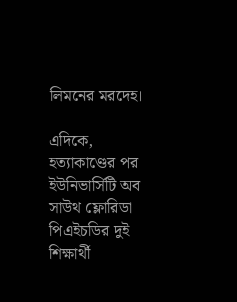লিমনের মরদেহ।

এদিকে, হত্যাকাণ্ডের পর ইউনিভার্সিটি অব সাউথ ফ্লোরিডা পিএইচডির দুই শিক্ষার্থী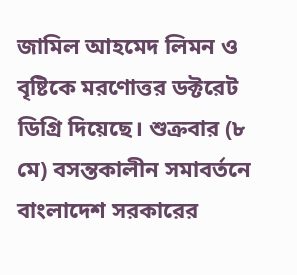জামিল আহমেদ লিমন ও বৃষ্টিকে মরণোত্তর ডক্টরেট ডিগ্রি দিয়েছে। শুক্রবার (৮ মে) বসন্তকালীন সমাবর্তনে বাংলাদেশ সরকারের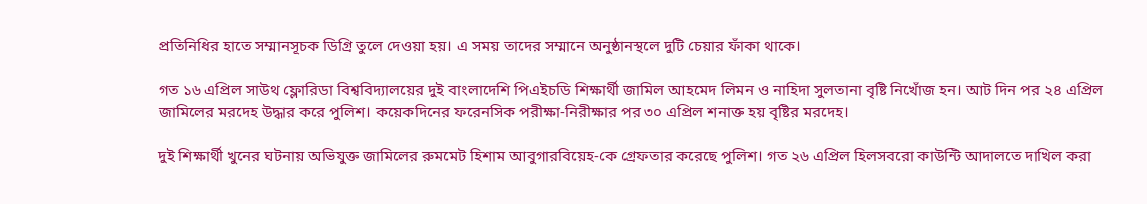প্রতিনিধির হাতে সম্মানসূচক ডিগ্রি তুলে দেওয়া হয়। এ সময় তাদের সম্মানে অনুষ্ঠানস্থলে দুটি চেয়ার ফাঁকা থাকে।

গত ১৬ এপ্রিল সাউথ ফ্লোরিডা বিশ্ববিদ্যালয়ের দুই বাংলাদেশি পিএইচডি শিক্ষার্থী জামিল আহমেদ লিমন ও নাহিদা সুলতানা বৃষ্টি নিখোঁজ হন। আট দিন পর ২৪ এপ্রিল জামিলের মরদেহ উদ্ধার করে পুলিশ। কয়েকদিনের ফরেনসিক পরীক্ষা-নিরীক্ষার পর ৩০ এপ্রিল শনাক্ত হয় বৃষ্টির মরদেহ।

দুই শিক্ষার্থী খুনের ঘটনায় অভিযুক্ত জামিলের রুমমেট হিশাম আবুগারবিয়েহ-কে গ্রেফতার করেছে পুলিশ। গত ২৬ এপ্রিল হিলসবরো কাউন্টি আদালতে দাখিল করা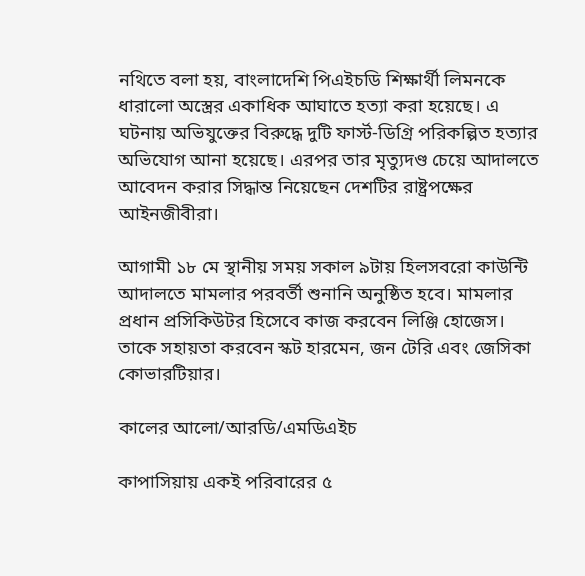নথিতে বলা হয়, বাংলাদেশি পিএইচডি শিক্ষার্থী লিমনকে ধারালো অস্ত্রের একাধিক আঘাতে হত্যা করা হয়েছে। এ ঘটনায় অভিযুক্তের বিরুদ্ধে দুটি ফার্স্ট-ডিগ্রি পরিকল্পিত হত্যার অভিযোগ আনা হয়েছে। এরপর তার মৃত্যুদণ্ড চেয়ে আদালতে আবেদন করার সিদ্ধান্ত নিয়েছেন দেশটির রাষ্ট্রপক্ষের আইনজীবীরা।

আগামী ১৮ মে স্থানীয় সময় সকাল ৯টায় হিলসবরো কাউন্টি আদালতে মামলার পরবর্তী শুনানি অনুষ্ঠিত হবে। মামলার প্রধান প্রসিকিউটর হিসেবে কাজ করবেন লিঞ্জি হোজেস। তাকে সহায়তা করবেন স্কট হারমেন, জন টেরি এবং জেসিকা কোভারটিয়ার।

কালের আলো/আরডি/এমডিএইচ

কাপাসিয়ায় একই পরিবারের ৫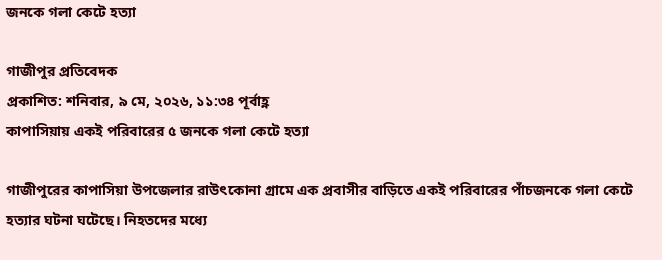জনকে গলা কেটে হত্যা

গাজীপুর প্রতিবেদক
প্রকাশিত: শনিবার, ৯ মে, ২০২৬, ১১:৩৪ পূর্বাহ্ণ
কাপাসিয়ায় একই পরিবারের ৫ জনকে গলা কেটে হত্যা

গাজীপুরের কাপাসিয়া উপজেলার রাউৎকোনা গ্রামে এক প্রবাসীর বাড়িতে একই পরিবারের পাঁচজনকে গলা কেটে হত্যার ঘটনা ঘটেছে। নিহতদের মধ্যে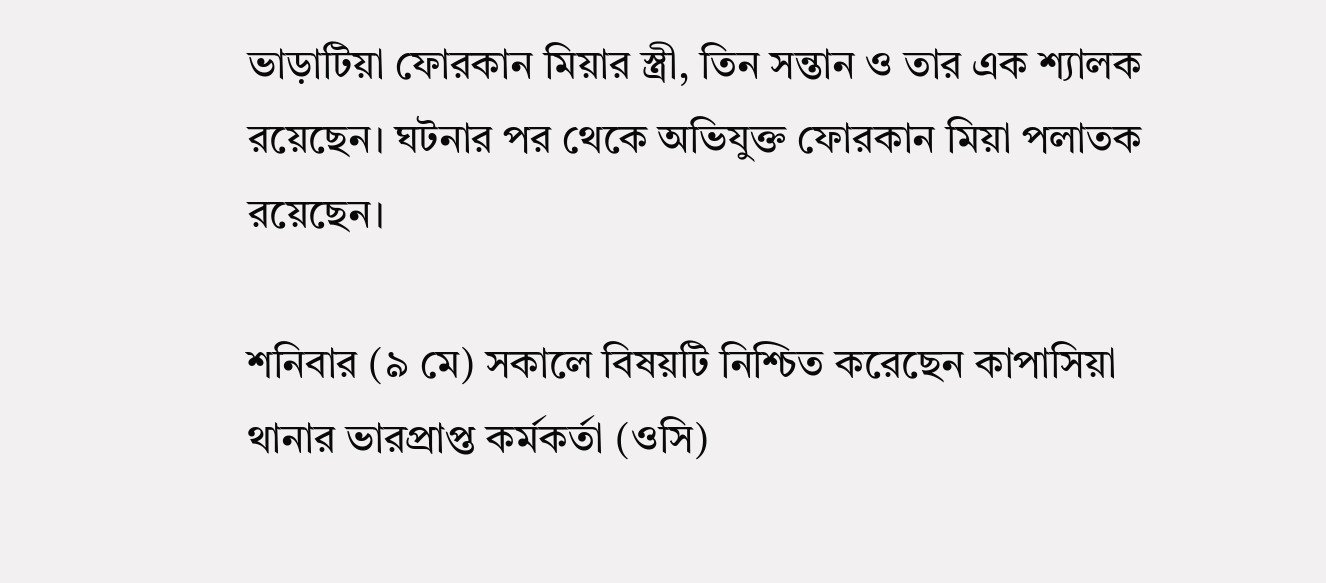ভাড়াটিয়া ফোরকান মিয়ার স্ত্রী, তিন সন্তান ও তার এক শ্যালক রয়েছেন। ঘটনার পর থেকে অভিযুক্ত ফোরকান মিয়া পলাতক রয়েছেন।

শনিবার (৯ মে) সকালে বিষয়টি নিশ্চিত করেছেন কাপাসিয়া থানার ভারপ্রাপ্ত কর্মকর্তা (ওসি)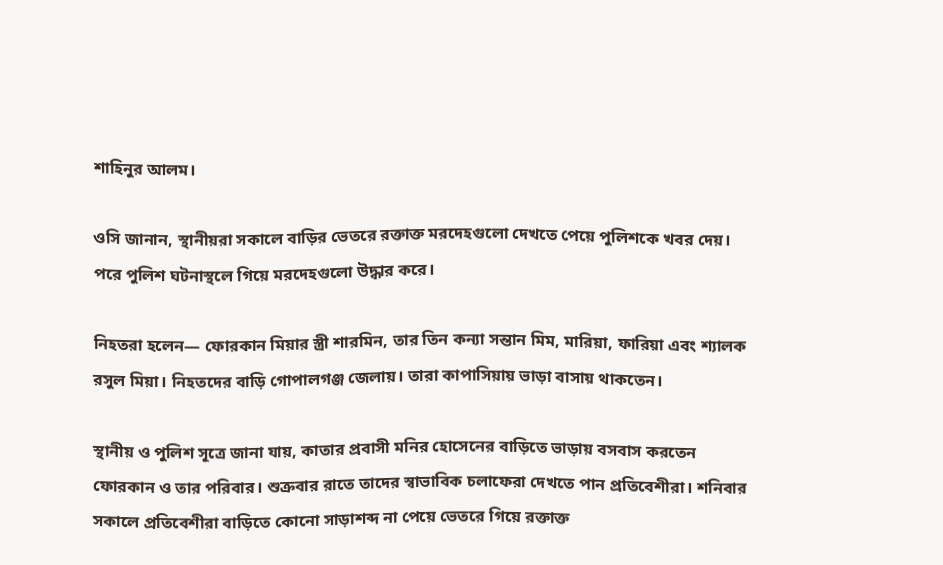শাহিনুর আলম।

ওসি জানান, স্থানীয়রা সকালে বাড়ির ভেতরে রক্তাক্ত মরদেহগুলো দেখতে পেয়ে পুলিশকে খবর দেয়। পরে পুলিশ ঘটনাস্থলে গিয়ে মরদেহগুলো উদ্ধার করে।

নিহতরা হলেন— ফোরকান মিয়ার স্ত্রী শারমিন, তার তিন কন্যা সন্তান মিম, মারিয়া, ফারিয়া এবং শ্যালক রসুল মিয়া। নিহতদের বাড়ি গোপালগঞ্জ জেলায়। তারা কাপাসিয়ায় ভাড়া বাসায় থাকতেন।

স্থানীয় ও পুলিশ সূত্রে জানা যায়, কাতার প্রবাসী মনির হোসেনের বাড়িতে ভাড়ায় বসবাস করতেন ফোরকান ও তার পরিবার। শুক্রবার রাতে তাদের স্বাভাবিক চলাফেরা দেখতে পান প্রতিবেশীরা। শনিবার সকালে প্রতিবেশীরা বাড়িতে কোনো সাড়াশব্দ না পেয়ে ভেতরে গিয়ে রক্তাক্ত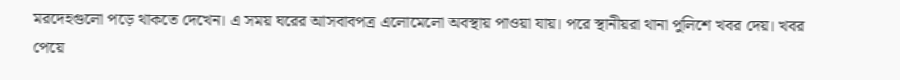মরদেহগুলো পড়ে থাকতে দেখেন। এ সময় ঘরের আসবাবপত্র এলোমেলো অবস্থায় পাওয়া যায়। পরে স্থানীয়রা থানা পুলিশে খবর দেয়। খবর পেয়ে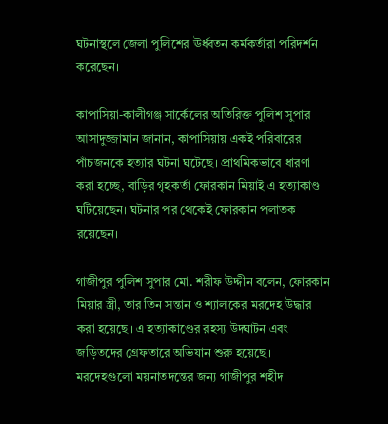ঘটনাস্থলে জেলা পুলিশের ঊর্ধ্বতন কর্মকর্তারা পরিদর্শন করেছেন।

কাপাসিয়া-কালীগঞ্জ সার্কেলের অতিরিক্ত পুলিশ সুপার আসাদুজ্জামান জানান, কাপাসিয়ায় একই পরিবারের পাঁচজনকে হত্যার ঘটনা ঘটেছে। প্রাথমিকভাবে ধারণা করা হচ্ছে, বাড়ির গৃহকর্তা ফোরকান মিয়াই এ হত্যাকাণ্ড ঘটিয়েছেন। ঘটনার পর থেকেই ফোরকান পলাতক রয়েছেন।

গাজীপুর পুলিশ সুপার মো. শরীফ উদ্দীন বলেন, ফোরকান মিয়ার স্ত্রী, তার তিন সন্তান ও শ্যালকের মরদেহ উদ্ধার করা হয়েছে। এ হত্যাকাণ্ডের রহস্য উদ্ঘাটন এবং জড়িতদের গ্রেফতারে অভিযান শুরু হয়েছে। মরদেহগুলো ময়নাতদন্তের জন্য গাজীপুর শহীদ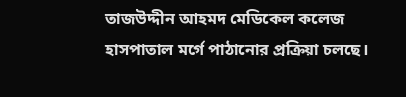তাজউদ্দীন আহমদ মেডিকেল কলেজ হাসপাতাল মর্গে পাঠানোর প্রক্রিয়া চলছে।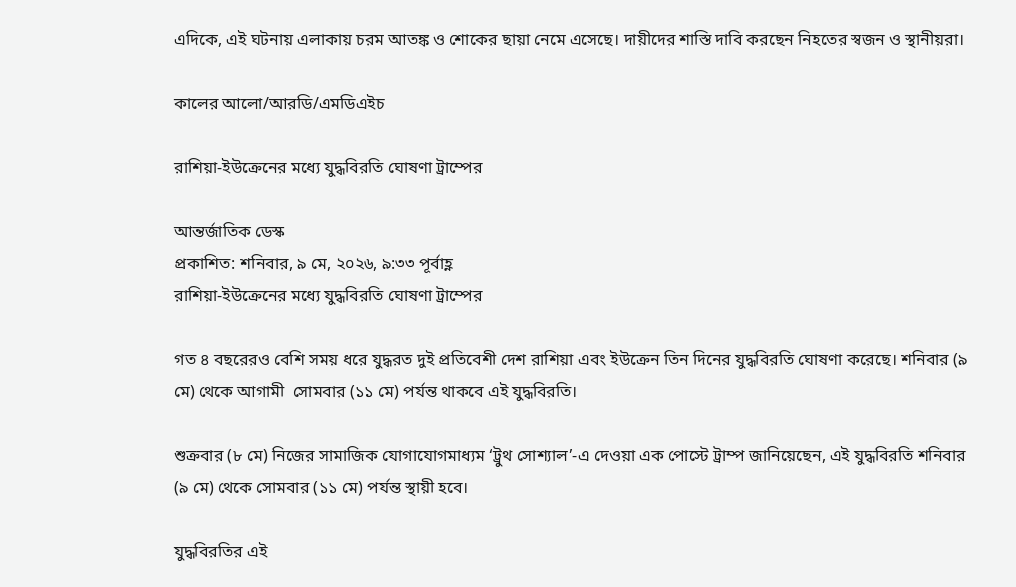এদিকে, এই ঘটনায় এলাকায় চরম আতঙ্ক ও শোকের ছায়া নেমে এসেছে। দায়ীদের শাস্তি দাবি করছেন নিহতের স্বজন ও স্থানীয়রা।

কালের আলো/আরডি/এমডিএইচ

রাশিয়া-ইউক্রেনের মধ্যে যুদ্ধবিরতি ঘোষণা ট্রাম্পের

আন্তর্জাতিক ডেস্ক
প্রকাশিত: শনিবার, ৯ মে, ২০২৬, ৯:৩৩ পূর্বাহ্ণ
রাশিয়া-ইউক্রেনের মধ্যে যুদ্ধবিরতি ঘোষণা ট্রাম্পের

গত ৪ বছরেরও বেশি সময় ধরে যুদ্ধরত দুই প্রতিবেশী দেশ রাশিয়া এবং ইউক্রেন তিন দিনের যুদ্ধবিরতি ঘোষণা করেছে। শনিবার (৯ মে) থেকে আগামী  সোমবার (১১ মে) পর্যন্ত থাকবে এই যুদ্ধবিরতি।

শুক্রবার (৮ মে) নিজের সামাজিক যোগাযোগমাধ্যম ‘ট্রুথ সোশ্যাল’-এ দেওয়া এক পোস্টে ট্রাম্প জানিয়েছেন, এই যুদ্ধবিরতি শনিবার (৯ মে) থেকে সোমবার (১১ মে) পর্যন্ত স্থায়ী হবে।

যুদ্ধবিরতির এই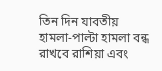তিন দিন যাবতীয় হামলা-পাল্টা হামলা বন্ধ রাখবে রাশিয়া এবং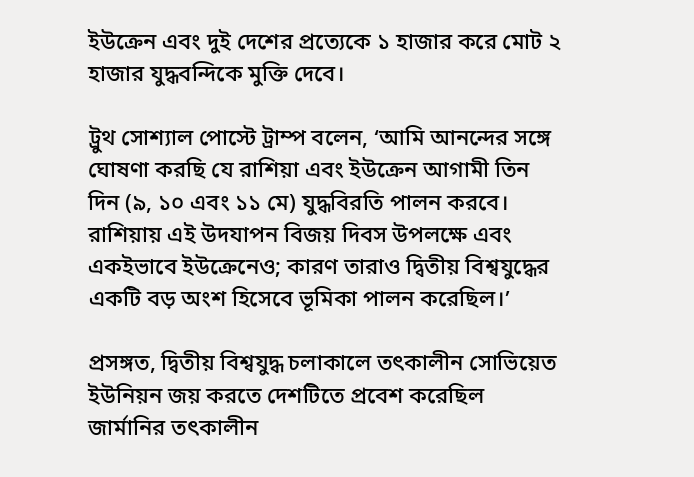ইউক্রেন এবং দুই দেশের প্রত্যেকে ১ হাজার করে মোট ২ হাজার যুদ্ধবন্দিকে মুক্তি দেবে।

ট্রুথ সোশ্যাল পোস্টে ট্রাম্প বলেন, ‘আমি আনন্দের সঙ্গে ঘোষণা করছি যে রাশিয়া এবং ইউক্রেন আগামী তিন দিন (৯, ১০ এবং ১১ মে) যুদ্ধবিরতি পালন করবে। রাশিয়ায় এই উদযাপন বিজয় দিবস উপলক্ষে এবং একইভাবে ইউক্রেনেও; কারণ তারাও দ্বিতীয় বিশ্বযুদ্ধের একটি বড় অংশ হিসেবে ভূমিকা পালন করেছিল।’

প্রসঙ্গত, দ্বিতীয় বিশ্বযুদ্ধ চলাকালে তৎকালীন সোভিয়েত ইউনিয়ন জয় করতে দেশটিতে প্রবেশ করেছিল জার্মানির তৎকালীন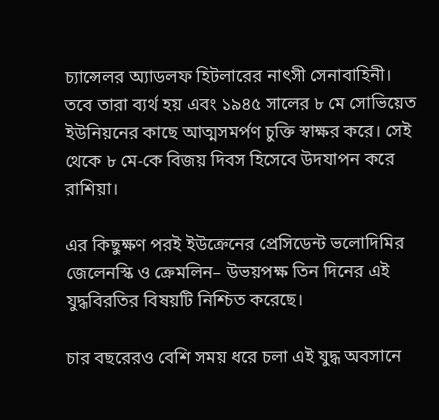চ্যান্সেলর অ্যাডলফ হিটলারের নাৎসী সেনাবাহিনী। তবে তারা ব্যর্থ হয় এবং ১৯৪৫ সালের ৮ মে সোভিয়েত ইউনিয়নের কাছে আত্মসমর্পণ চুক্তি স্বাক্ষর করে। সেই থেকে ৮ মে-কে বিজয় দিবস হিসেবে উদযাপন করে রাশিয়া।

এর কিছুক্ষণ পরই ইউক্রেনের প্রেসিডেন্ট ভলোদিমির জেলেনস্কি ও ক্রেমলিন– উভয়পক্ষ তিন দিনের এই যুদ্ধবিরতির বিষয়টি নিশ্চিত করেছে।

চার বছরেরও বেশি সময় ধরে চলা এই যুদ্ধ অবসানে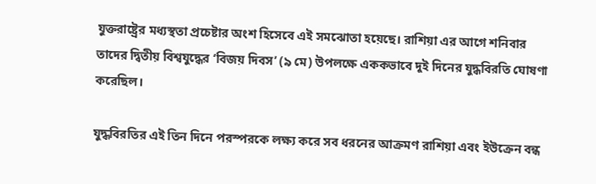যুক্তরাষ্ট্রের মধ্যস্থতা প্রচেষ্টার অংশ হিসেবে এই সমঝোতা হয়েছে। রাশিয়া এর আগে শনিবার তাদের দ্বিতীয় বিশ্বযুদ্ধের ‘বিজয় দিবস’ (৯ মে) উপলক্ষে এককভাবে দুই দিনের যুদ্ধবিরতি ঘোষণা করেছিল।

যুদ্ধবিরতির এই তিন দিনে পরস্পরকে লক্ষ্য করে সব ধরনের আক্রমণ রাশিয়া এবং ইউক্রেন বন্ধ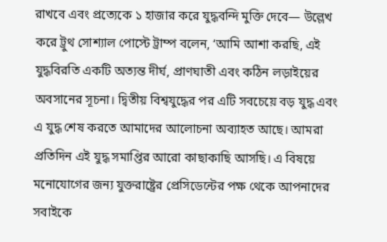রাখবে এবং প্রত্যেকে ১ হাজার করে যুদ্ধবন্দি মুক্তি দেবে— উল্লেখ করে ট্রুথ সোশ্যাল পোস্টে ট্রাম্প বলেন, ‘আমি আশা করছি, এই যুদ্ধবিরতি একটি অত্যন্ত দীর্ঘ, প্রাণঘাতী এবং কঠিন লড়াইয়ের অবসানের সূচনা। দ্বিতীয় বিশ্বযুদ্ধের পর এটি সবচেয়ে বড় যুদ্ধ এবং এ যুদ্ধ শেষ করতে আমাদের আলোচনা অব্যাহত আছে। আমরা প্রতিদিন এই যুদ্ধ সমাপ্তির আরো কাছাকাছি আসছি। এ বিষয়ে মনোযোগের জন্য যুক্তরাষ্ট্রের প্রেসিডেন্টের পক্ষ থেকে আপনাদের সবাইকে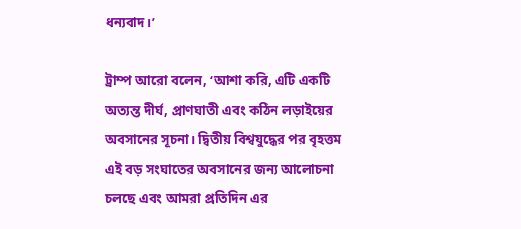ধন্যবাদ।’

ট্রাম্প আরো বলেন, ‘আশা করি, এটি একটি অত্যন্ত দীর্ঘ, প্রাণঘাতী এবং কঠিন লড়াইয়ের অবসানের সূচনা। দ্বিতীয় বিশ্বযুদ্ধের পর বৃহত্তম এই বড় সংঘাতের অবসানের জন্য আলোচনা চলছে এবং আমরা প্রতিদিন এর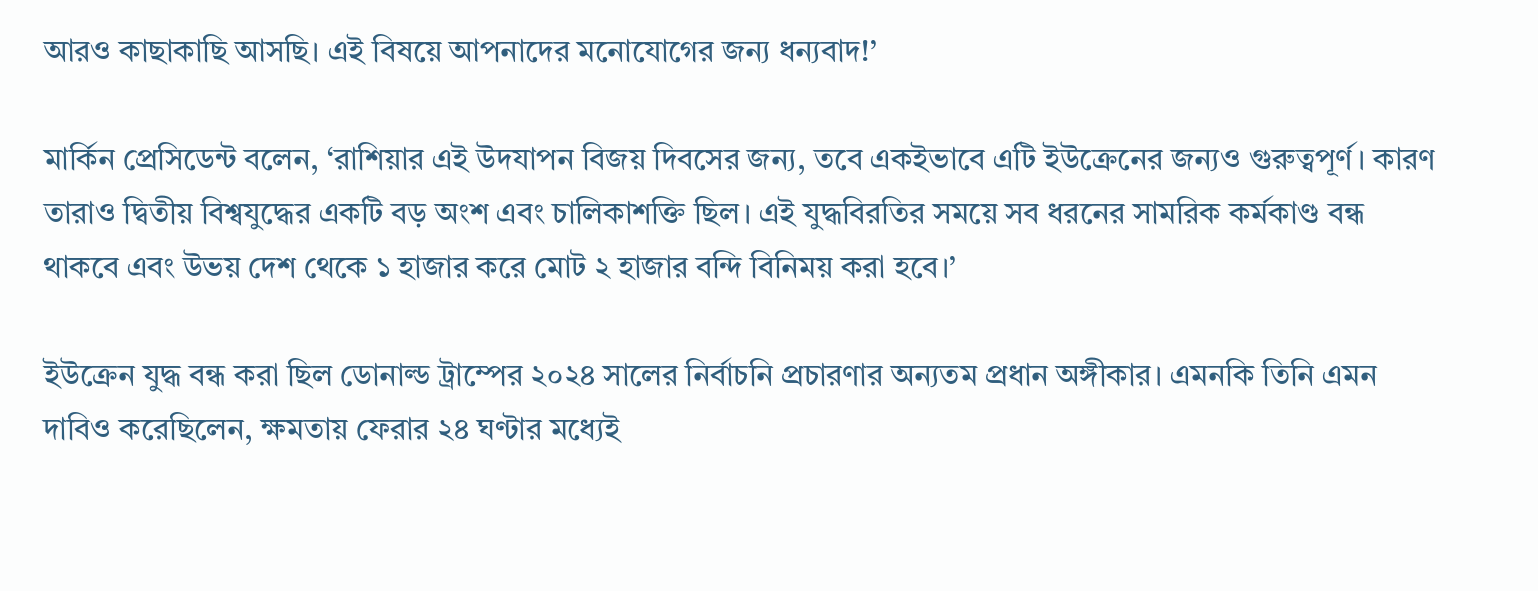আরও কাছাকাছি আসছি। এই বিষয়ে আপনাদের মনোযোগের জন্য ধন্যবাদ!’

মার্কিন প্রেসিডেন্ট বলেন, ‘রাশিয়ার এই উদযাপন বিজয় দিবসের জন্য, তবে একইভাবে এটি ইউক্রেনের জন্যও গুরুত্বপূর্ণ। কারণ তারাও দ্বিতীয় বিশ্বযুদ্ধের একটি বড় অংশ এবং চালিকাশক্তি ছিল। এই যুদ্ধবিরতির সময়ে সব ধরনের সামরিক কর্মকাণ্ড বন্ধ থাকবে এবং উভয় দেশ থেকে ১ হাজার করে মোট ২ হাজার বন্দি বিনিময় করা হবে।’

ইউক্রেন যুদ্ধ বন্ধ করা ছিল ডোনাল্ড ট্রাম্পের ২০২৪ সালের নির্বাচনি প্রচারণার অন্যতম প্রধান অঙ্গীকার। এমনকি তিনি এমন দাবিও করেছিলেন, ক্ষমতায় ফেরার ২৪ ঘণ্টার মধ্যেই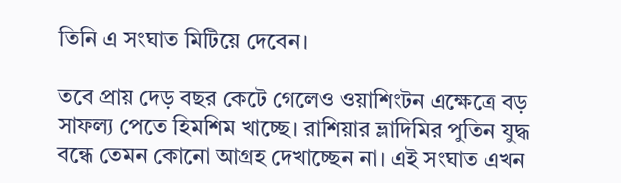তিনি এ সংঘাত মিটিয়ে দেবেন।

তবে প্রায় দেড় বছর কেটে গেলেও ওয়াশিংটন এক্ষেত্রে বড় সাফল্য পেতে হিমশিম খাচ্ছে। রাশিয়ার ভ্লাদিমির পুতিন যুদ্ধ বন্ধে তেমন কোনো আগ্রহ দেখাচ্ছেন না। এই সংঘাত এখন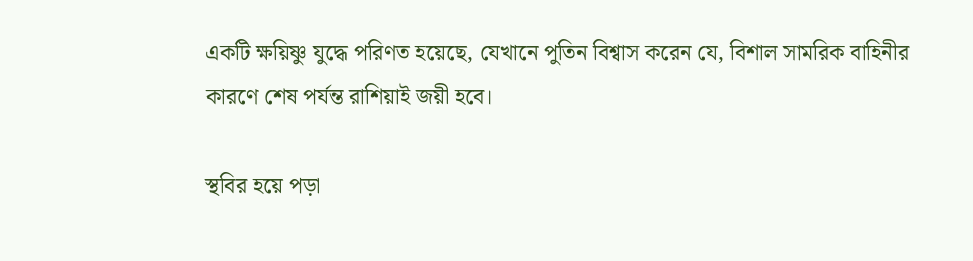একটি ক্ষয়িষ্ণু যুদ্ধে পরিণত হয়েছে, যেখানে পুতিন বিশ্বাস করেন যে, বিশাল সামরিক বাহিনীর কারণে শেষ পর্যন্ত রাশিয়াই জয়ী হবে।

স্থবির হয়ে পড়া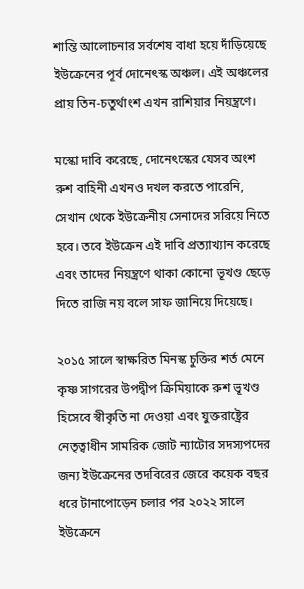শান্তি আলোচনার সর্বশেষ বাধা হয়ে দাঁড়িয়েছে ইউক্রেনের পূর্ব দোনেৎস্ক অঞ্চল। এই অঞ্চলের প্রায় তিন-চতুর্থাংশ এখন রাশিয়ার নিয়ন্ত্রণে।

মস্কো দাবি করেছে, দোনেৎস্কের যেসব অংশ রুশ বাহিনী এখনও দখল করতে পারেনি, সেখান থেকে ইউক্রেনীয় সেনাদের সরিয়ে নিতে হবে। তবে ইউক্রেন এই দাবি প্রত্যাখ্যান করেছে এবং তাদের নিয়ন্ত্রণে থাকা কোনো ভূখণ্ড ছেড়ে দিতে রাজি নয় বলে সাফ জানিয়ে দিয়েছে।

২০১৫ সালে স্বাক্ষরিত মিনস্ক চুক্তির শর্ত মেনে কৃষ্ণ সাগরের উপদ্বীপ ক্রিমিয়াকে রুশ ভূখণ্ড হিসেবে স্বীকৃতি না দেওয়া এবং যুক্তরাষ্ট্রের নেতৃত্বাধীন সামরিক জোট ন্যাটোর সদস্যপদের জন্য ইউক্রেনের তদবিরের জেরে কয়েক বছর ধরে টানাপোড়েন চলার পর ২০২২ সালে ইউক্রেনে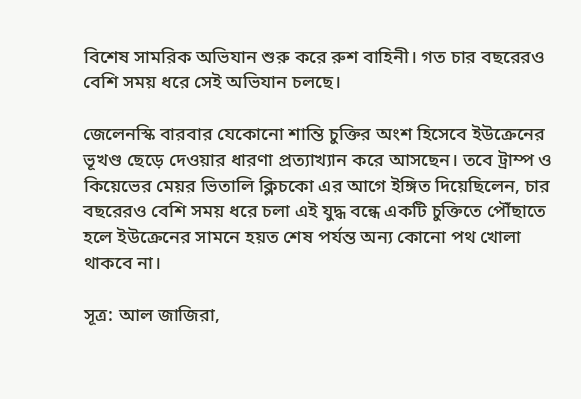বিশেষ সামরিক অভিযান শুরু করে রুশ বাহিনী। গত চার বছরেরও বেশি সময় ধরে সেই অভিযান চলছে।

জেলেনস্কি বারবার যেকোনো শান্তি চুক্তির অংশ হিসেবে ইউক্রেনের ভূখণ্ড ছেড়ে দেওয়ার ধারণা প্রত্যাখ্যান করে আসছেন। তবে ট্রাম্প ও কিয়েভের মেয়র ভিতালি ক্লিচকো এর আগে ইঙ্গিত দিয়েছিলেন, চার বছরেরও বেশি সময় ধরে চলা এই যুদ্ধ বন্ধে একটি চুক্তিতে পৌঁছাতে হলে ইউক্রেনের সামনে হয়ত শেষ পর্যন্ত অন্য কোনো পথ খোলা থাকবে না।

সূত্র: আল জাজিরা,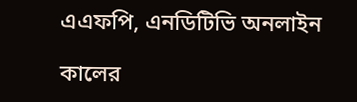এএফপি, এনডিটিভি অনলাইন

কালের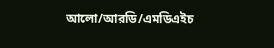আলো/আরডি/এমডিএইচ